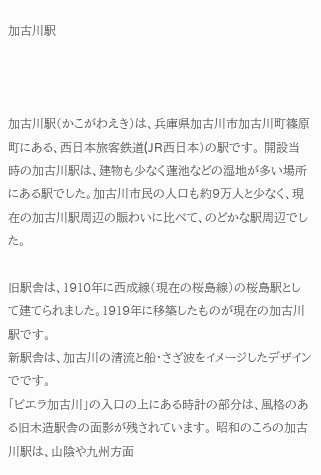加古川駅



加古川駅(かこがわえき)は、兵庫県加古川市加古川町篠原町にある、西日本旅客鉄道(JR西日本)の駅です。 開設当時の加古川駅は、建物も少なく蓮池などの湿地が多い場所にある駅でした。加古川市民の人口も約9万人と少なく、現在の加古川駅周辺の賑わいに比べて、のどかな駅周辺でした。

旧駅舎は、1910年に西成線(現在の桜島線)の桜島駅として建てられました。1919年に移築したものが現在の加古川駅です。
新駅舎は、加古川の清流と船・さざ波をイメージしたデザインでです。
「ビエラ加古川」の入口の上にある時計の部分は、風格のある旧木造駅舎の面影が残されています。 昭和のころの加古川駅は、山陰や九州方面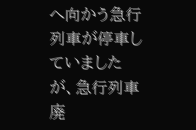へ向かう急行列車が停車していましたが、急行列車廃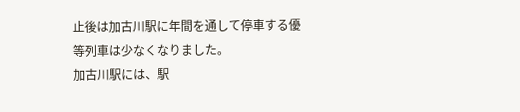止後は加古川駅に年間を通して停車する優等列車は少なくなりました。
加古川駅には、駅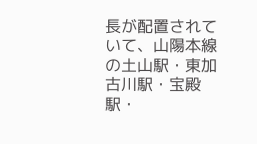長が配置されていて、山陽本線の土山駅・東加古川駅・宝殿駅・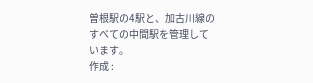曽根駅の4駅と、加古川線のすべての中間駅を管理しています。
作成 :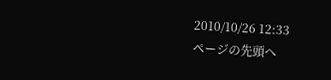2010/10/26 12:33
ページの先頭へ